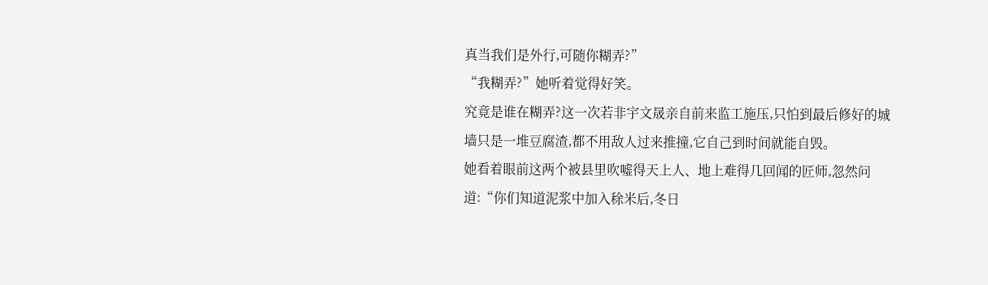真当我们是外行,可随你糊弄?”
“我糊弄?”她听着觉得好笑。
究竟是谁在糊弄?这一次若非宇文晟亲自前来监工施压,只怕到最后修好的城墙只是一堆豆腐渣,都不用敌人过来推撞,它自己到时间就能自毁。
她看着眼前这两个被县里吹嘘得天上人、地上难得几回闻的匠师,忽然问道:“你们知道泥浆中加入稌米后,冬日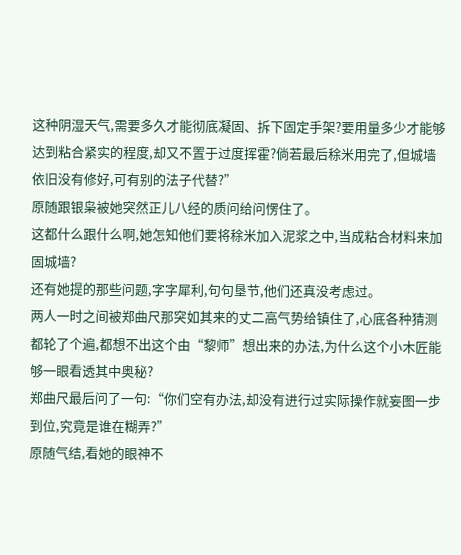这种阴湿天气,需要多久才能彻底凝固、拆下固定手架?要用量多少才能够达到粘合紧实的程度,却又不置于过度挥霍?倘若最后稌米用完了,但城墙依旧没有修好,可有别的法子代替?”
原随跟银枭被她突然正儿八经的质问给问愣住了。
这都什么跟什么啊,她怎知他们要将稌米加入泥浆之中,当成粘合材料来加固城墙?
还有她提的那些问题,字字犀利,句句垦节,他们还真没考虑过。
两人一时之间被郑曲尺那突如其来的丈二高气势给镇住了,心底各种猜测都轮了个遍,都想不出这个由“黎师”想出来的办法,为什么这个小木匠能够一眼看透其中奥秘?
郑曲尺最后问了一句:“你们空有办法,却没有进行过实际操作就妄图一步到位,究竟是谁在糊弄?”
原随气结,看她的眼神不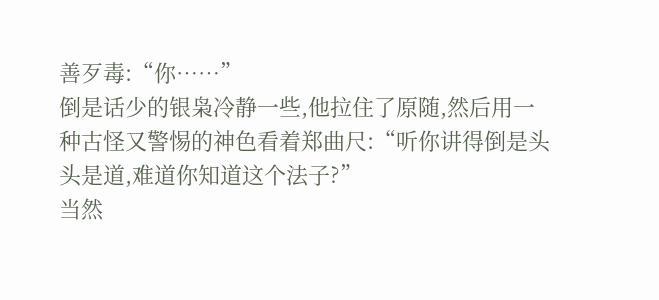善歹毒:“你……”
倒是话少的银枭冷静一些,他拉住了原随,然后用一种古怪又警惕的神色看着郑曲尺:“听你讲得倒是头头是道,难道你知道这个法子?”
当然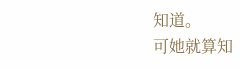知道。
可她就算知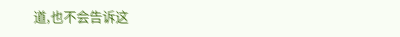道,也不会告诉这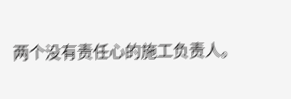两个没有责任心的施工负责人。